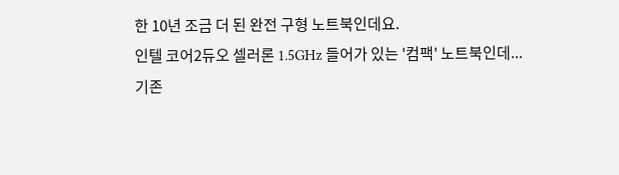한 10년 조금 더 된 완전 구형 노트북인데요.
인텔 코어2듀오 셀러론 1.5GHz 들어가 있는 '컴팩' 노트북인데...
기존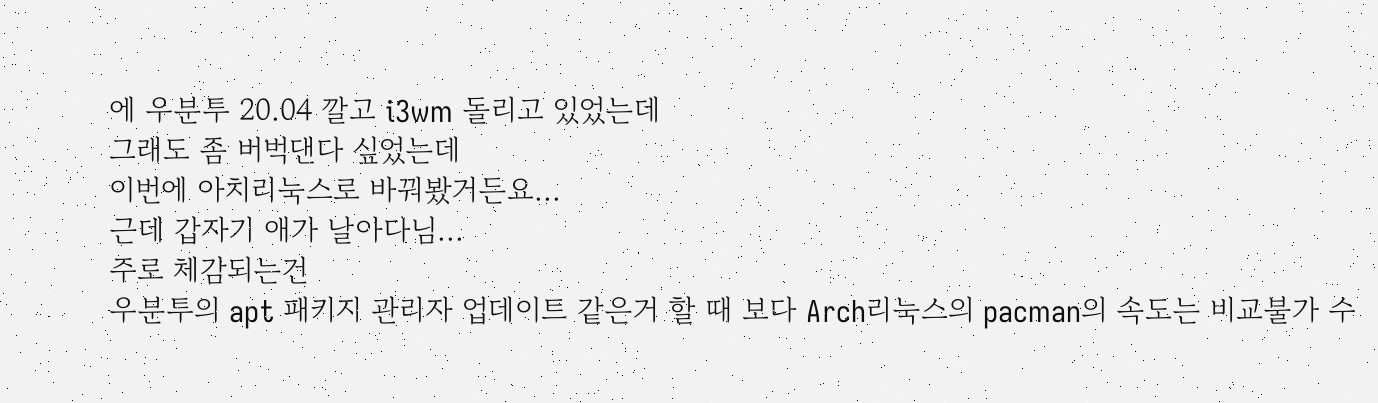에 우분투 20.04 깔고 i3wm 돌리고 있었는데
그래도 좀 버벅댄다 싶었는데
이번에 아치리눅스로 바꿔봤거든요...
근데 갑자기 애가 날아다님...
주로 체감되는건
우분투의 apt 패키지 관리자 업데이트 같은거 할 때 보다 Arch리눅스의 pacman의 속도는 비교불가 수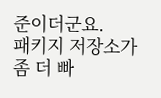준이더군요.
패키지 저장소가 좀 더 빠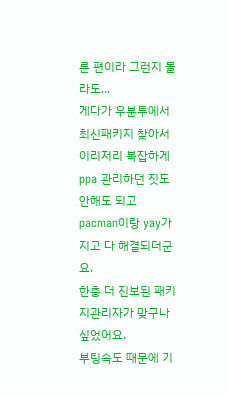른 편이라 그런지 몰라도...
게다가 우분투에서 최신패키지 찾아서 이리저리 복잡하게 ppa 관리하던 짓도 안해도 되고
pacman이랑 yay가지고 다 해결되더군요.
한층 더 진보된 패키지관리자가 맞구나 싶었어요.
부팅속도 때문에 기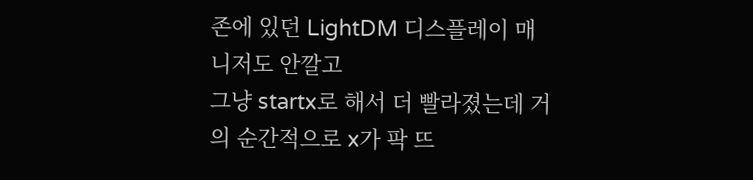존에 있던 LightDM 디스플레이 매니저도 안깔고
그냥 startx로 해서 더 빨라졌는데 거의 순간적으로 x가 팍 뜨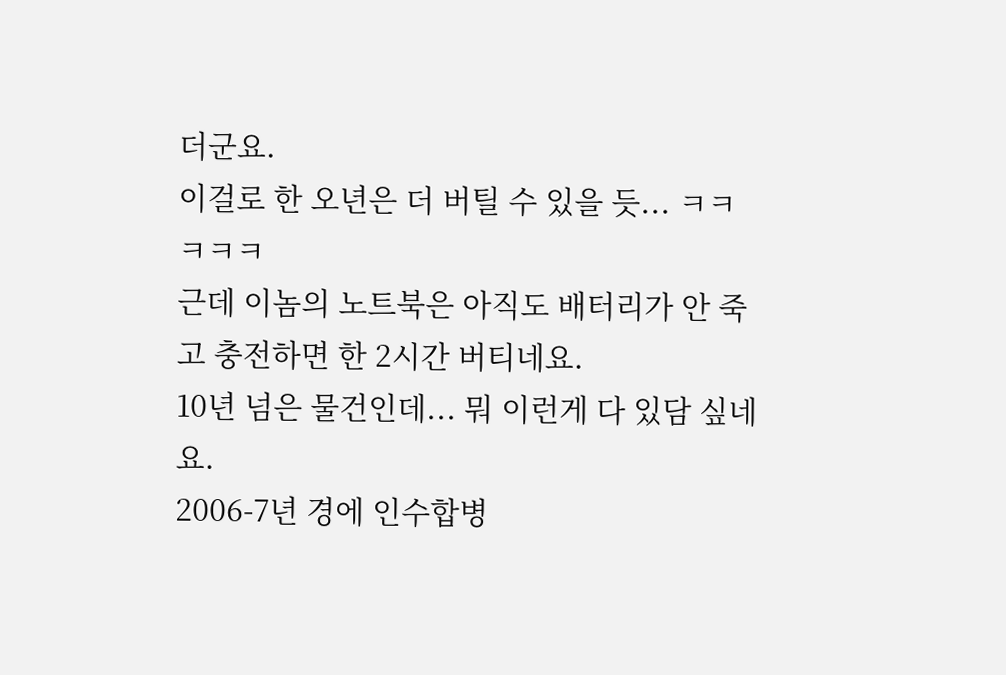더군요.
이걸로 한 오년은 더 버틸 수 있을 듯... ㅋㅋㅋㅋㅋ
근데 이놈의 노트북은 아직도 배터리가 안 죽고 충전하면 한 2시간 버티네요.
10년 넘은 물건인데... 뭐 이런게 다 있담 싶네요.
2006-7년 경에 인수합병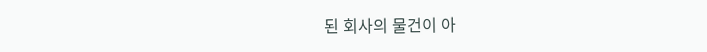된 회사의 물건이 아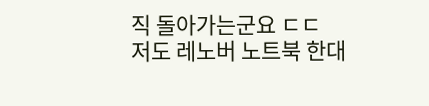직 돌아가는군요 ㄷㄷ
저도 레노버 노트북 한대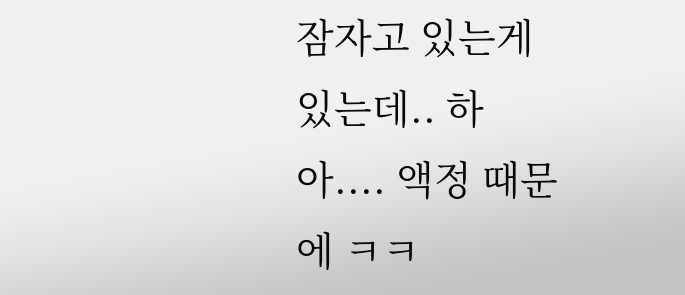잠자고 있는게 있는데.. 하아.... 액정 때문에 ㅋㅋ